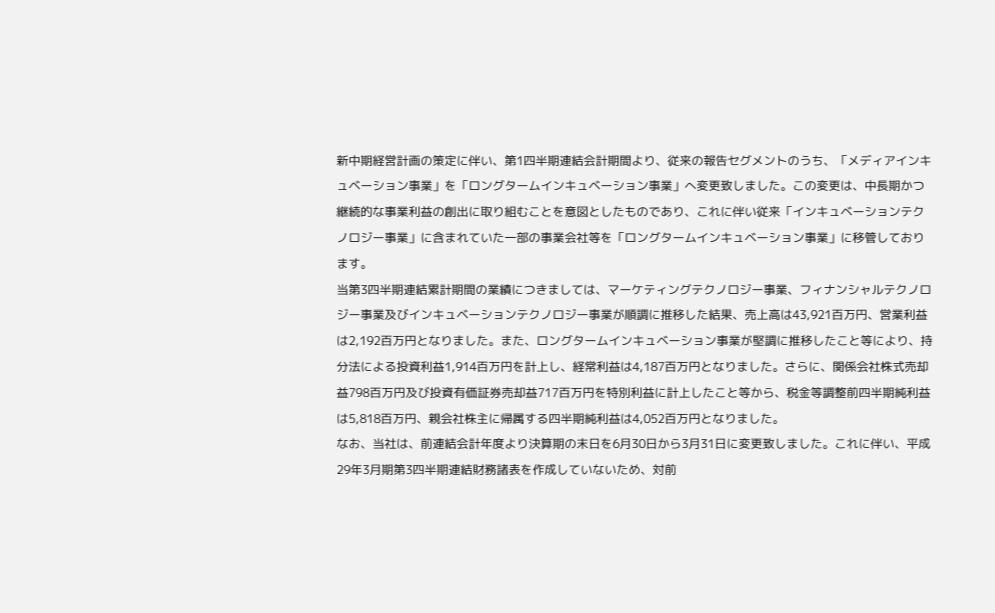新中期経営計画の策定に伴い、第1四半期連結会計期間より、従来の報告セグメントのうち、「メディアインキュベーション事業」を「ロングタームインキュベーション事業」へ変更致しました。この変更は、中長期かつ継続的な事業利益の創出に取り組むことを意図としたものであり、これに伴い従来「インキュベーションテクノロジー事業」に含まれていた一部の事業会社等を「ロングタームインキュベーション事業」に移管しております。
当第3四半期連結累計期間の業績につきましては、マーケティングテクノロジー事業、フィナンシャルテクノロジー事業及びインキュベーションテクノロジー事業が順調に推移した結果、売上高は43,921百万円、営業利益は2,192百万円となりました。また、ロングタームインキュベーション事業が堅調に推移したこと等により、持分法による投資利益1,914百万円を計上し、経常利益は4,187百万円となりました。さらに、関係会社株式売却益798百万円及び投資有価証券売却益717百万円を特別利益に計上したこと等から、税金等調整前四半期純利益は5,818百万円、親会社株主に帰属する四半期純利益は4,052百万円となりました。
なお、当社は、前連結会計年度より決算期の末日を6月30日から3月31日に変更致しました。これに伴い、平成29年3月期第3四半期連結財務諸表を作成していないため、対前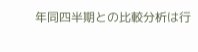年同四半期との比較分析は行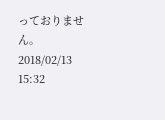っておりません。
2018/02/13 15:32